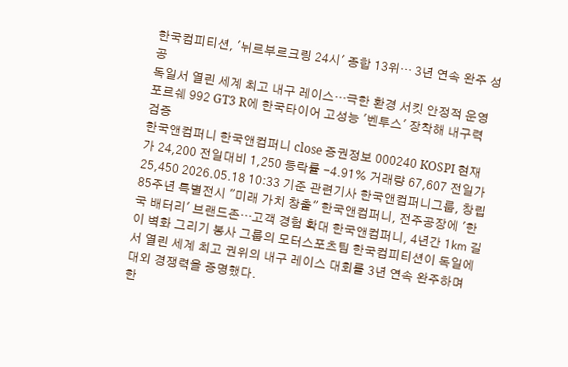한국컴피티션, '뉘르부르크링 24시' 종합 13위… 3년 연속 완주 성공
독일서 열린 세계 최고 내구 레이스…극한 환경 서킷 안정적 운영
포르쉐 992 GT3 R에 한국타이어 고성능 '벤투스' 장착해 내구력 검증
한국앤컴퍼니 한국앤컴퍼니 close 증권정보 000240 KOSPI 현재가 24,200 전일대비 1,250 등락률 -4.91% 거래량 67,607 전일가 25,450 2026.05.18 10:33 기준 관련기사 한국앤컴퍼니그룹, 창립 85주년 특별전시 "미래 가치 창출" 한국앤컴퍼니, 전주공장에 '한국 배터리' 브랜드존…고객 경험 확대 한국앤컴퍼니, 4년간 1㎞ 길이 벽화 그리기 봉사 그룹의 모터스포츠팀 한국컴피티션이 독일에서 열린 세계 최고 권위의 내구 레이스 대회를 3년 연속 완주하며 대외 경쟁력을 증명했다.
한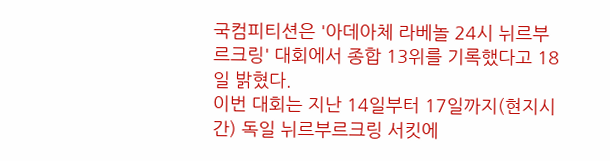국컴피티션은 '아데아체 라베놀 24시 뉘르부르크링' 대회에서 종합 13위를 기록했다고 18일 밝혔다.
이번 대회는 지난 14일부터 17일까지(현지시간) 독일 뉘르부르크링 서킷에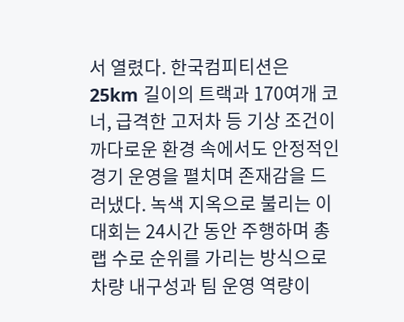서 열렸다. 한국컴피티션은 25km 길이의 트랙과 170여개 코너, 급격한 고저차 등 기상 조건이 까다로운 환경 속에서도 안정적인 경기 운영을 펼치며 존재감을 드러냈다. 녹색 지옥으로 불리는 이 대회는 24시간 동안 주행하며 총 랩 수로 순위를 가리는 방식으로 차량 내구성과 팀 운영 역량이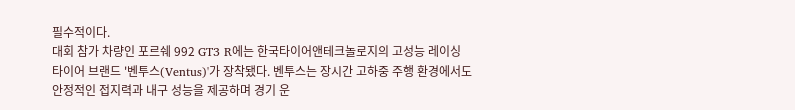필수적이다.
대회 참가 차량인 포르쉐 992 GT3 R에는 한국타이어앤테크놀로지의 고성능 레이싱 타이어 브랜드 '벤투스(Ventus)'가 장착됐다. 벤투스는 장시간 고하중 주행 환경에서도 안정적인 접지력과 내구 성능을 제공하며 경기 운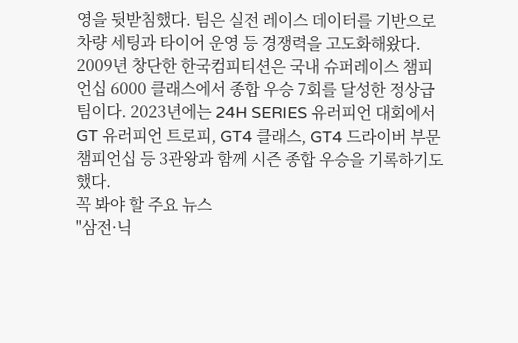영을 뒷받침했다. 팀은 실전 레이스 데이터를 기반으로 차량 세팅과 타이어 운영 등 경쟁력을 고도화해왔다.
2009년 창단한 한국컴피티션은 국내 슈퍼레이스 챔피언십 6000 클래스에서 종합 우승 7회를 달성한 정상급 팀이다. 2023년에는 24H SERIES 유러피언 대회에서 GT 유러피언 트로피, GT4 클래스, GT4 드라이버 부문 챔피언십 등 3관왕과 함께 시즌 종합 우승을 기록하기도 했다.
꼭 봐야 할 주요 뉴스
"삼전·닉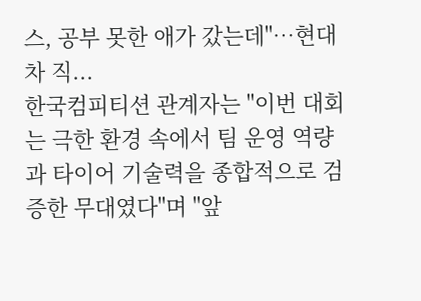스, 공부 못한 애가 갔는데"…현대차 직...
한국컴피티션 관계자는 "이번 대회는 극한 환경 속에서 팀 운영 역량과 타이어 기술력을 종합적으로 검증한 무대였다"며 "앞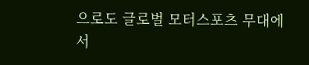으로도 글로벌 모터스포츠 무대에서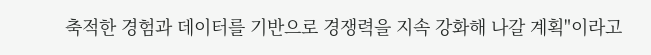축적한 경험과 데이터를 기반으로 경쟁력을 지속 강화해 나갈 계획"이라고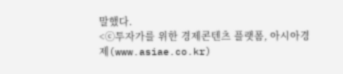말했다.
<ⓒ투자가를 위한 경제콘텐츠 플랫폼, 아시아경제(www.asiae.co.kr)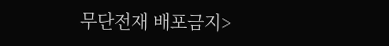무단전재 배포금지>